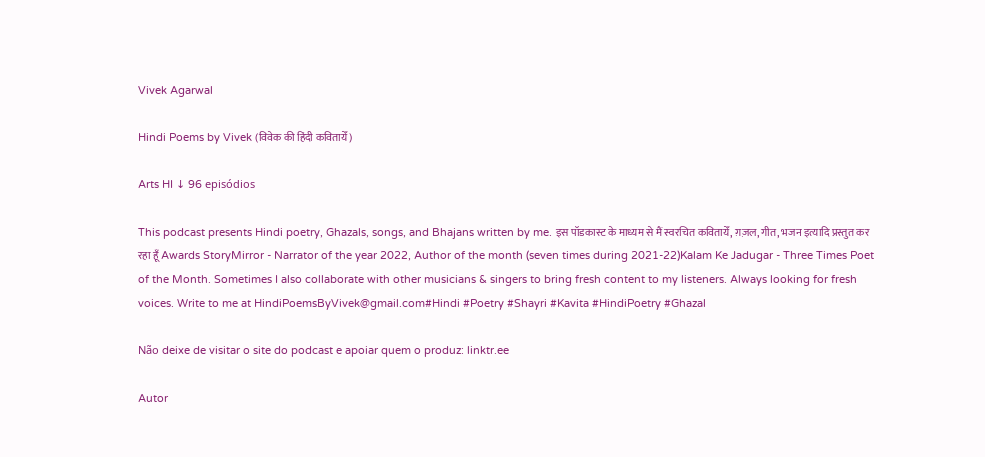Vivek Agarwal

Hindi Poems by Vivek (विवेक की हिंदी कवितायेँ)

Arts HI ↓ 96 episódios

This podcast presents Hindi poetry, Ghazals, songs, and Bhajans written by me. इस पॉडकास्ट के माध्यम से मैं स्वरचित कवितायेँ, ग़ज़ल, गीत, भजन इत्यादि प्रस्तुत कर रहा हूँ Awards StoryMirror - Narrator of the year 2022, Author of the month (seven times during 2021-22)Kalam Ke Jadugar - Three Times Poet of the Month. Sometimes I also collaborate with other musicians & singers to bring fresh content to my listeners. Always looking for fresh voices. Write to me at HindiPoemsByVivek@gmail.com#Hindi #Poetry #Shayri #Kavita #HindiPoetry #Ghazal

Não deixe de visitar o site do podcast e apoiar quem o produz: linktr.ee

Autor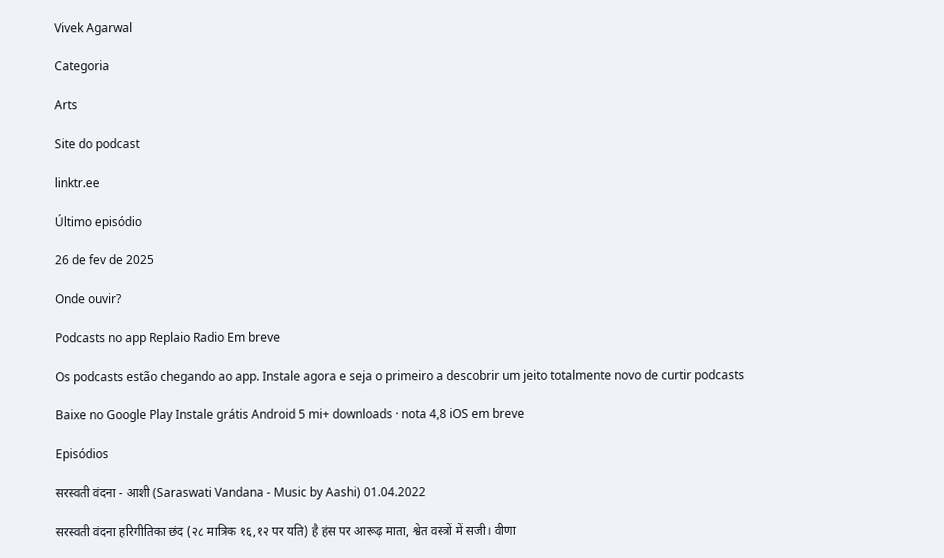Vivek Agarwal

Categoria

Arts

Site do podcast

linktr.ee

Último episódio

26 de fev de 2025

Onde ouvir?

Podcasts no app Replaio Radio Em breve

Os podcasts estão chegando ao app. Instale agora e seja o primeiro a descobrir um jeito totalmente novo de curtir podcasts

Baixe no Google Play Instale grátis Android 5 mi+ downloads · nota 4,8 iOS em breve

Episódios

सरस्वती वंदना - आशी (Saraswati Vandana - Music by Aashi) 01.04.2022

सरस्वती वंदना हरिगीतिका छंद (२८ मात्रिक १६,१२ पर यति) है हंस पर आरूढ़ माता, श्वेत वस्त्रों में सजी। वीणा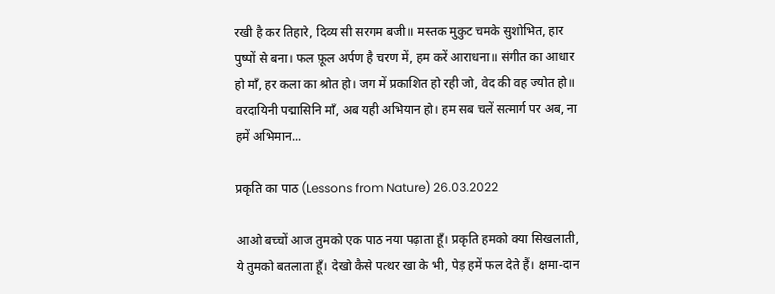रखी है कर तिहारे, दिव्य सी सरगम बजी॥ मस्तक मुकुट चमके सुशोभित, हार पुष्पों से बना। फल फ़ूल अर्पण है चरण में, हम करें आराधना॥ संगीत का आधार हो माँ, हर कला का श्रोत हो। जग में प्रकाशित हो रही जो, वेद की वह ज्योत हो॥ वरदायिनी पद्मासिनि माँ, अब यही अभियान हो। हम सब चलें सत्मार्ग पर अब, ना हमें अभिमान...

प्रकृति का पाठ (Lessons from Nature) 26.03.2022

आओ बच्चों आज तुमको एक पाठ नया पढ़ाता हूँ। प्रकृति हमको क्या सिखलाती, ये तुमको बतलाता हूँ। देखो कैसे पत्थर खा के भी, पेड़ हमें फल देते हैं। क्षमा-दान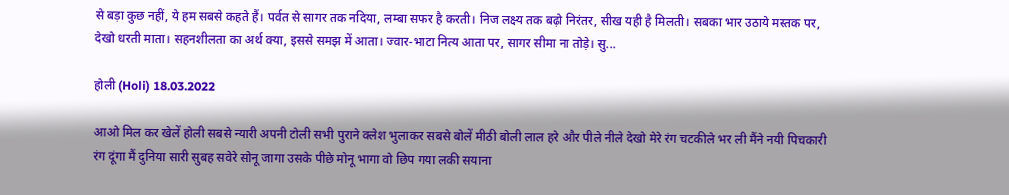से बड़ा कुछ नहीं, ये हम सबसे कहते हैं। पर्वत से सागर तक नदिया, लम्बा सफर है करती। निज लक्ष्य तक बढ़ो निरंतर, सीख यही है मिलती। सबका भार उठाये मस्तक पर, देखो धरती माता। सहनशीलता का अर्थ क्या, इससे समझ में आता। ज्वार-भाटा नित्य आता पर, सागर सीमा ना तोड़े। सु...

होली (Holi) 18.03.2022

आओ मिल कर खेलें होली सबसे न्यारी अपनी टोली सभी पुराने क्लेश भुलाकर सबसे बोलें मीठी बोली लाल हरे और पीले नीले देखो मेरे रंग चटकीले भर ली मैंने नयी पिचकारी रंग दूंगा मैं दुनिया सारी सुबह सवेरे सोनू जागा उसके पीछे मोनू भागा वो छिप गया लकी सयाना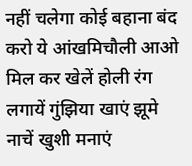नहीं चलेगा कोई बहाना बंद करो ये आंखमिचौली आओ मिल कर खेलें होली रंग लगायें गुंझिया खाएं झूमे नाचें खुशी मनाएं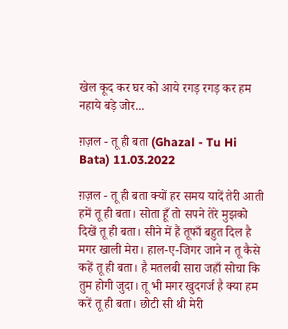खेल कूद कर घर को आये रगड़ रगड़ कर हम नहाये बड़े जोर...

ग़ज़ल - तू ही बता (Ghazal - Tu Hi Bata) 11.03.2022

ग़ज़ल - तू ही बता क्यों हर समय यादें तेरी आती हमें तू ही बता। सोता हूँ तो सपने तेरे मुझको दिखें तू ही बता। सीने में हैं तूफाँ बहुत दिल है मगर खाली मेरा। हाल-ए-जिगर जाने न तू कैसे कहें तू ही बता। है मतलबी सारा जहाँ सोचा कि तुम होगी जुदा। तू भी मगर खुदगर्ज है क्या हम करें तू ही बता। छोटी सी थी मेरी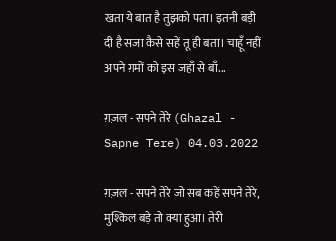खता ये बात है तुझको पता। इतनी बड़ी दी है सजा कैसे सहें तू ही बता। चाहूँ नहीं अपने ग़मों को इस जहाँ से बाँ...

ग़ज़ल - सपने तेरे (Ghazal - Sapne Tere) 04.03.2022

ग़ज़ल - सपने तेरे जो सब कहें सपने तेरे, मुश्किल बड़े तो क्या हुआ। तेरी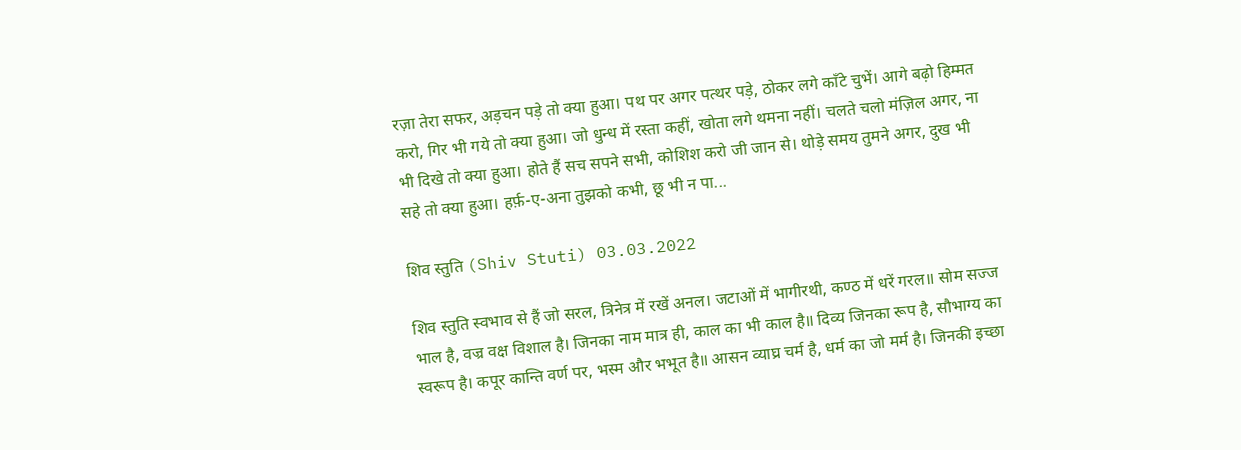रज़ा तेरा सफर, अड़चन पड़े तो क्या हुआ। पथ पर अगर पत्थर पड़े, ठोकर लगे काँटे चुभें। आगे बढ़ो हिम्मत करो, गिर भी गये तो क्या हुआ। जो धुन्ध में रस्ता कहीं, खोता लगे थमना नहीं। चलते चलो मंज़िल अगर, ना भी दिखे तो क्या हुआ। होते हैं सच सपने सभी, कोशिश करो जी जान से। थोड़े समय तुमने अगर, दुख भी सहे तो क्या हुआ। हर्फ़-ए-अना तुझको कभी, छू भी न पा...

शिव स्तुति (Shiv Stuti) 03.03.2022

शिव स्तुति स्वभाव से हैं जो सरल, त्रिनेत्र में रखें अनल। जटाओं में भागीरथी, कण्ठ में धरें गरल॥ सोम सज्ज भाल है, वज्र वक्ष विशाल है। जिनका नाम मात्र ही, काल का भी काल है॥ दिव्य जिनका रूप है, सौभाग्य का स्वरूप है। कपूर कान्ति वर्ण पर, भस्म और भभूत है॥ आसन व्याघ्र चर्म है, धर्म का जो मर्म है। जिनकी इच्छा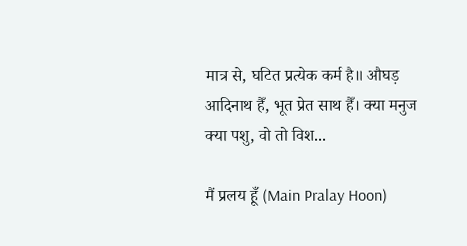मात्र से, घटित प्रत्येक कर्म है॥ औघड़ आदिनाथ हैँ, भूत प्रेत साथ हैँ। क्या मनुज क्या पशु, वो तो विश...

मैं प्रलय हूँ (Main Pralay Hoon)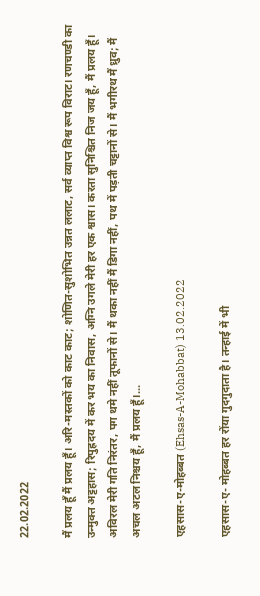22.02.2022

मैं प्रलय हूँ मैं प्रलय हूँ। अरि-मस्तकों को काट काट; शोणित-सुशोभित उन्नत ललाट, सर्व व्याप्त विश्व रूप विराट। रणचण्डी का उन्मुक्त अट्टहास; रिपुह्रदय में कर भय का निवास, अग्नि उगले मेरी हर एक श्वास। करता सुनिश्चित निज जय हूँ, मैं प्रलय हूँ। अविरल मेरी गति निरंतर, पग थमे नहीं तूफानों से। मैं थका नहीं मैं डिगा नहीं, पथ में पड़ती चट्टानों से। मैं भगीरथ मैं ध्रुव; मैं अचल अटल निश्चय हूँ, मैं प्रलय हूँ।...

एहसास-ए-मोहब्बत (Ehsas-A-Mohabbat) 13.02.2022

एहसास-ए- मोहब्बत हर रोंया गुदगुदाता है। तन्हाई में भी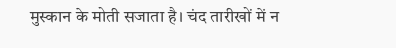मुस्कान के मोती सजाता है। चंद तारीखों में न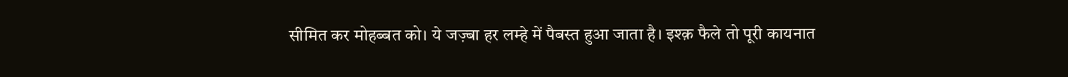सीमित कर मोहब्बत को। ये जज़्बा हर लम्हे में पैबस्त हुआ जाता है। इश्क़ फैले तो पूरी कायनात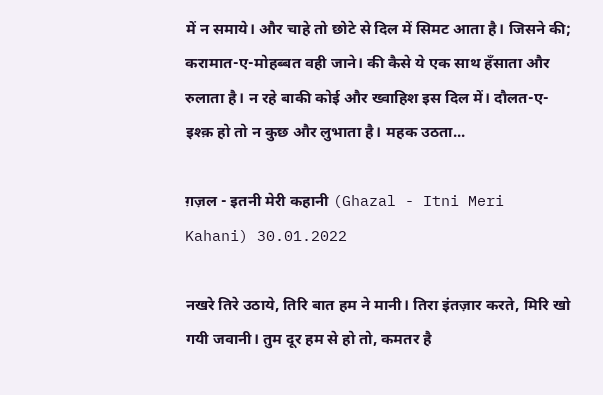में न समाये। और चाहे तो छोटे से दिल में सिमट आता है। जिसने की; करामात-ए-मोहब्बत वही जाने। की कैसे ये एक साथ हँसाता और रुलाता है। न रहे बाकी कोई और ख्वाहिश इस दिल में। दौलत-ए-इश्क़ हो तो न कुछ और लुभाता है। महक उठता...

ग़ज़ल - इतनी मेरी कहानी (Ghazal - Itni Meri Kahani) 30.01.2022

नखरे तिरे उठाये, तिरि बात हम ने मानी। तिरा इंतज़ार करते, मिरि खो गयी जवानी। तुम दूर हम से हो तो, कमतर है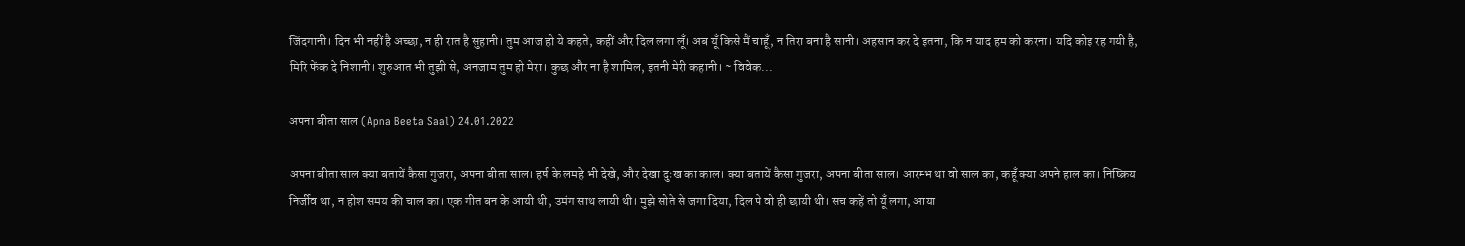जिंदगानी। दिन भी नहीं है अच्छा, न ही रात है सुहानी। तुम आज हो ये कहते, कहीं और दिल लगा लूँ। अब यूँ किसे मैं चाहूँ, न तिरा बना है सानी। अहसान कर दे इतना, कि न याद हम को करना। यदि कोइ रह गयी है, मिरि फेंक दे निशानी। शुरुआत भी तुझी से, अनजाम तुम हो मेरा। कुछ और ना है शामिल, इतनी मेरी कहानी। ~ विवेक...

अपना बीता साल (Apna Beeta Saal) 24.01.2022

अपना बीता साल क्या बतायें कैसा गुजरा, अपना बीता साल। हर्ष के लमहे भी देखे, और देखा दुःख का काल। क्या बतायें कैसा गुजरा, अपना बीता साल। आरम्भ था वो साल का, कहूँ क्या अपने हाल का। निष्क्रिय निर्जीव था, न होश समय की चाल का। एक गीत बन के आयी थी, उमंग साथ लायी थी। मुझे सोते से जगा दिया, दिल पे वो ही छायी थी। सच कहें तो यूँ लगा, आया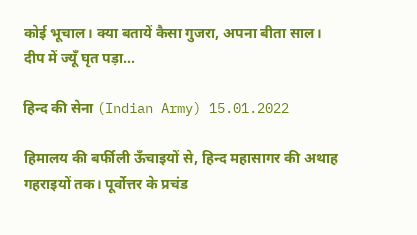कोई भूचाल। क्या बतायें कैसा गुजरा, अपना बीता साल। दीप में ज्यूँ घृत पड़ा...

हिन्द की सेना (Indian Army) 15.01.2022

हिमालय की बर्फीली ऊँचाइयों से, हिन्द महासागर की अथाह गहराइयों तक। पूर्वोत्तर के प्रचंड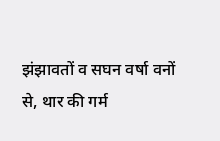झंझावतों व सघन वर्षा वनों से, थार की गर्म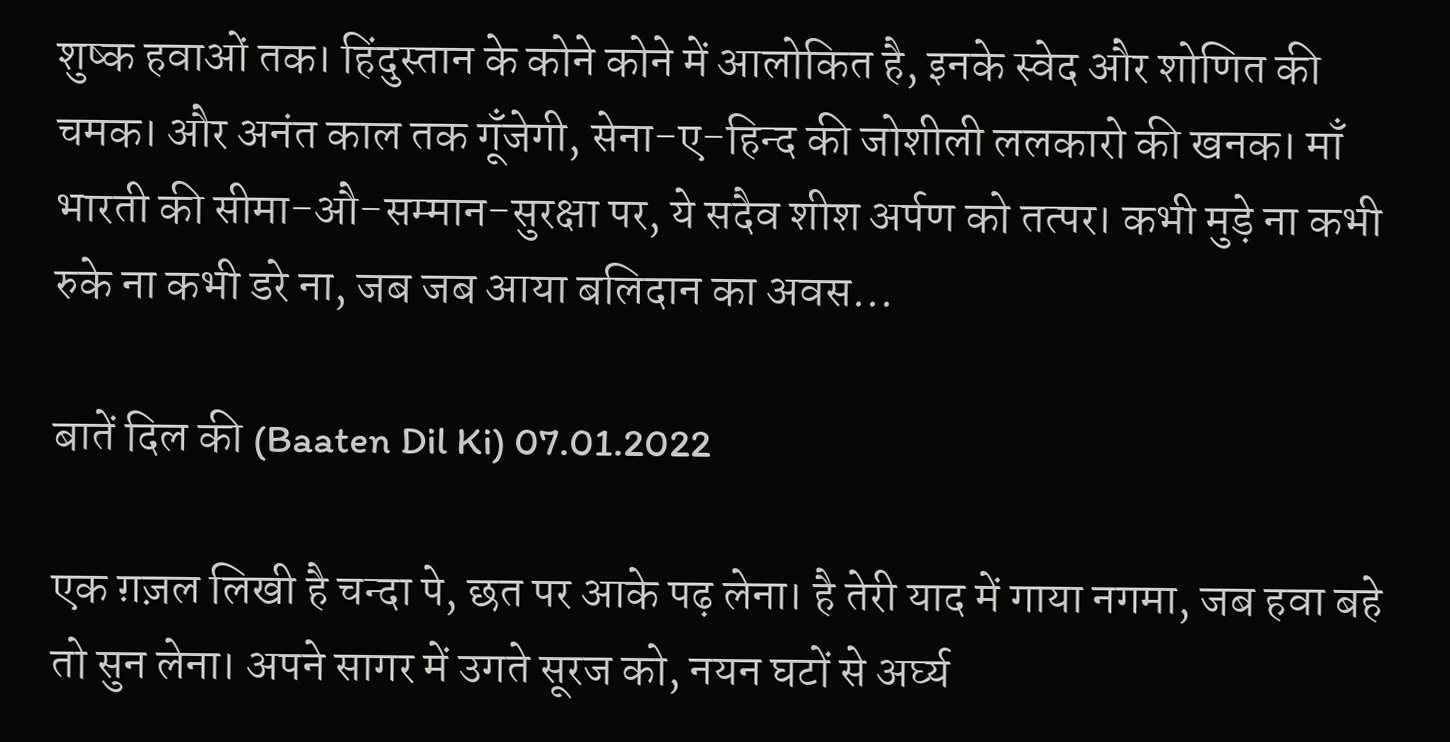शुष्क हवाओं तक। हिंदुस्तान के कोने कोने में आलोकित है, इनके स्वेद और शोणित की चमक। और अनंत काल तक गूँजेगी, सेना-ए-हिन्द की जोशीली ललकारो की खनक। माँ भारती की सीमा-औ-सम्मान-सुरक्षा पर, ये सदैव शीश अर्पण को तत्पर। कभी मुड़े ना कभी रुके ना कभी डरे ना, जब जब आया बलिदान का अवस...

बातें दिल की (Baaten Dil Ki) 07.01.2022

एक ग़ज़ल लिखी है चन्दा पे, छत पर आके पढ़ लेना। है तेरी याद में गाया नगमा, जब हवा बहे तो सुन लेना। अपने सागर में उगते सूरज को, नयन घटों से अर्घ्‍य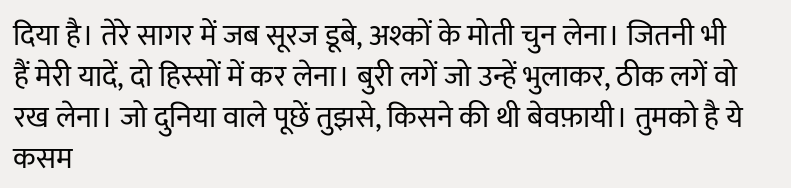दिया है। तेरे सागर में जब सूरज डूबे, अश्कों के मोती चुन लेना। जितनी भी हैं मेरी यादें, दो हिस्सों में कर लेना। बुरी लगें जो उन्हें भुलाकर, ठीक लगें वो रख लेना। जो दुनिया वाले पूछें तुझसे, किसने की थी बेवफ़ायी। तुमको है ये कसम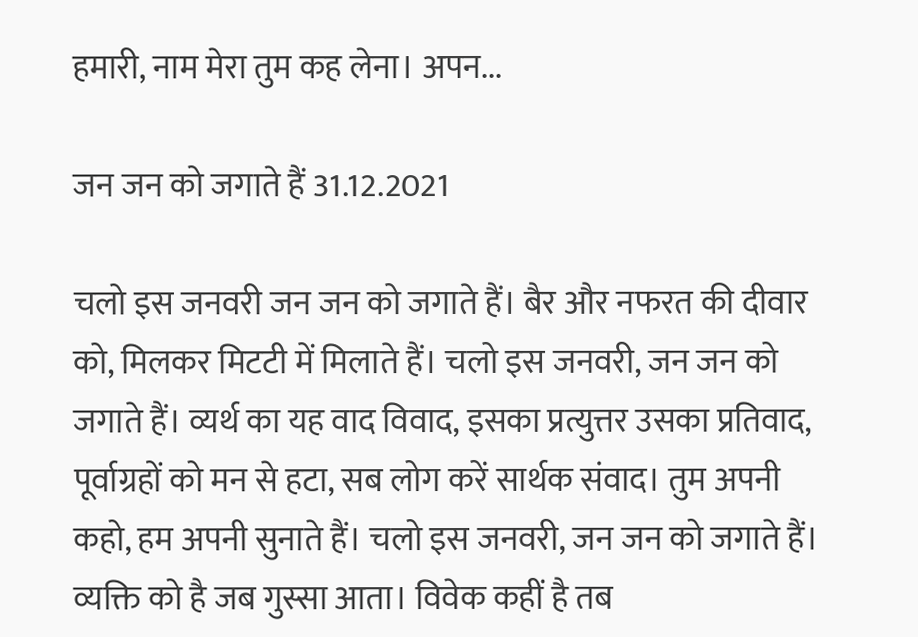हमारी, नाम मेरा तुम कह लेना। अपन...

जन जन को जगाते हैं 31.12.2021

चलो इस जनवरी जन जन को जगाते हैं। बैर और नफरत की दीवार को, मिलकर मिटटी में मिलाते हैं। चलो इस जनवरी, जन जन को जगाते हैं। व्यर्थ का यह वाद विवाद, इसका प्रत्युत्तर उसका प्रतिवाद, पूर्वाग्रहों को मन से हटा, सब लोग करें सार्थक संवाद। तुम अपनी कहो, हम अपनी सुनाते हैं। चलो इस जनवरी, जन जन को जगाते हैं। व्यक्ति को है जब गुस्सा आता। विवेक कहीं है तब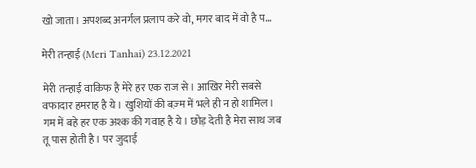खो जाता। अपशब्द अनर्गल प्रलाप करे वो, मगर बाद में वो है प...

मेरी तन्हाई (Meri Tanhai) 23.12.2021

मेरी तन्हाई वाकिफ है मेरे हर एक राज से। आखिर मेरी सबसे वफादार हमराह है ये। खुशियों की बज़्म में भले ही न हो शामिल। गम में बहे हर एक अश्क की गवाह है ये। छोड़ देती है मेरा साथ जब तू पास होती है। पर जुदाई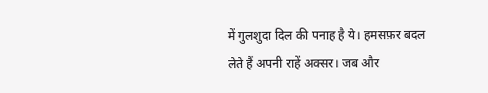में गुलशुदा दिल की पनाह है ये। हमसफ़र बदल लेते हैं अपनी राहें अक्सर। जब और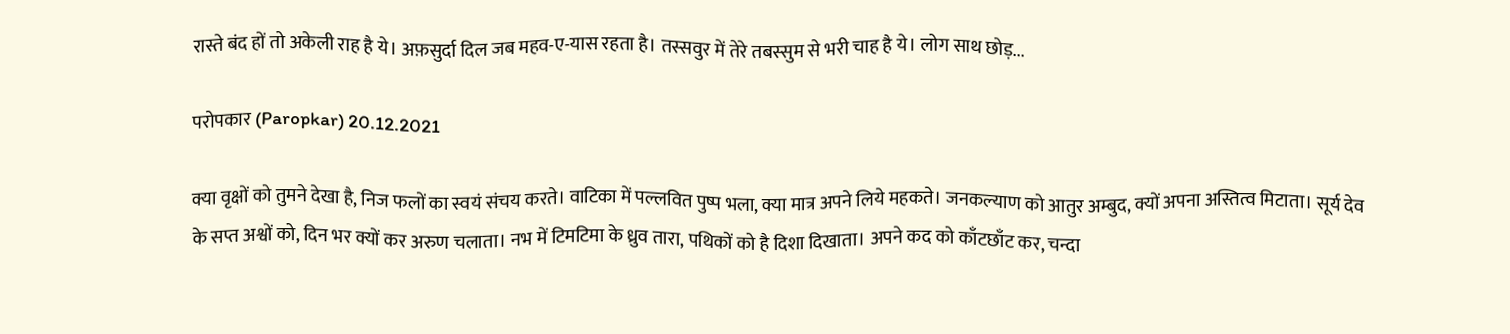रास्ते बंद हों तो अकेली राह है ये। अफ़सुर्दा दिल जब महव-ए-यास रहता है। तस्सवुर में तेरे तबस्सुम से भरी चाह है ये। लोग साथ छोड़...

परोपकार (Paropkar) 20.12.2021

क्या वृक्षों को तुमने देखा है, निज फलों का स्वयं संचय करते। वाटिका में पल्लवित पुष्प भला, क्या मात्र अपने लिये महकते। जनकल्याण को आतुर अम्बुद, क्यों अपना अस्तित्व मिटाता। सूर्य देव के सप्त अश्वों को, दिन भर क्यों कर अरुण चलाता। नभ में टिमटिमा के ध्रुव तारा, पथिकों को है दिशा दिखाता। अपने कद को काँटछाँट कर, चन्दा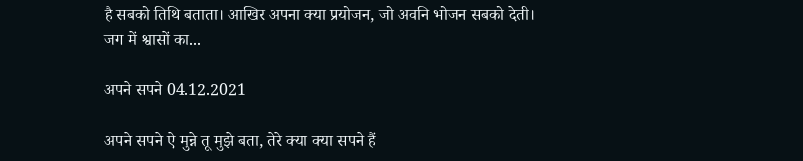है सबको तिथि बताता। आखिर अपना क्या प्रयोजन, जो अवनि भोजन सबको देती। जग में श्वासों का...

अपने सपने 04.12.2021

अपने सपने ऐ मुन्ने तू मुझे बता, तेरे क्या क्या सपने हैं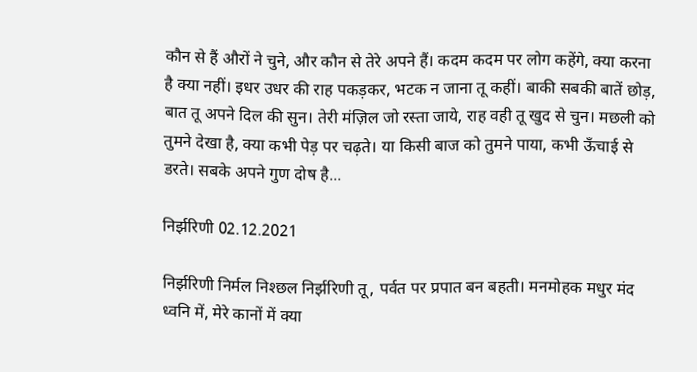कौन से हैं औरों ने चुने, और कौन से तेरे अपने हैं। कदम कदम पर लोग कहेंगे, क्या करना है क्या नहीं। इधर उधर की राह पकड़कर, भटक न जाना तू कहीं। बाकी सबकी बातें छोड़, बात तू अपने दिल की सुन। तेरी मंज़िल जो रस्ता जाये, राह वही तू खुद से चुन। मछली को तुमने देखा है, क्या कभी पेड़ पर चढ़ते। या किसी बाज को तुमने पाया, कभी ऊँचाई से डरते। सबके अपने गुण दोष है...

निर्झरिणी 02.12.2021

निर्झरिणी निर्मल निश्छल निर्झरिणी तू, पर्वत पर प्रपात बन बहती। मनमोहक मधुर मंद ध्वनि में, मेरे कानों में क्या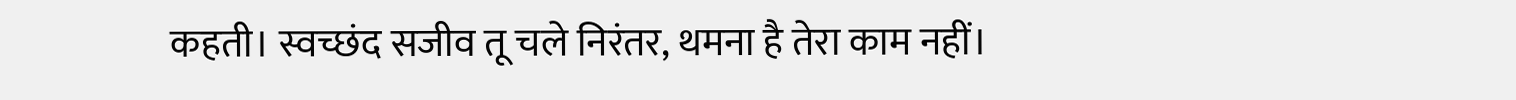कहती। स्वच्छंद सजीव तू चले निरंतर, थमना है तेरा काम नहीं।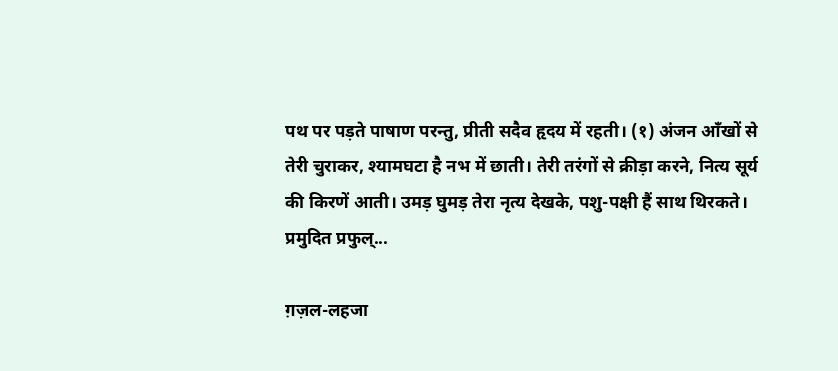पथ पर पड़ते पाषाण परन्तु, प्रीती सदैव हृदय में रहती। (१) अंजन आँखों से तेरी चुराकर, श्यामघटा है नभ में छाती। तेरी तरंगों से क्रीड़ा करने, नित्य सूर्य की किरणें आती। उमड़ घुमड़ तेरा नृत्य देखके, पशु-पक्षी हैं साथ थिरकते। प्रमुदित प्रफुल्...

ग़ज़ल-लहजा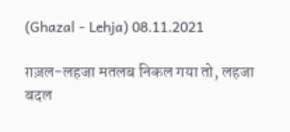(Ghazal - Lehja) 08.11.2021

ग़ज़ल-लहजा मतलब निकल गया तो, लहजा बदल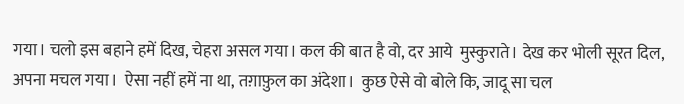गया। चलो इस बहाने हमें दिख, चेहरा असल गया। कल की बात है वो, दर आये  मुस्कुराते। देख कर भोली सूरत दिल, अपना मचल गया।  ऐसा नहीं हमें ना था, तग़ाफ़ुल का अंदेशा।  कुछ ऐसे वो बोले कि, जादू सा चल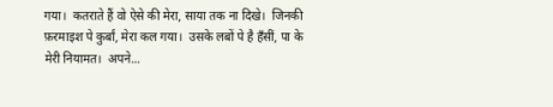गया।  कतराते हैं वो ऐसे की मेरा, साया तक ना दिखे।  जिनकी फ़रमाइश पे कुर्बां, मेरा कल गया।  उसके लबों पे है हँसीं, पा के मेरी नियामत।  अपने...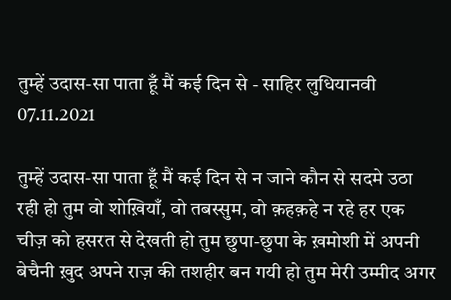तुम्हें उदास-सा पाता हूँ मैं कई दिन से - साहिर लुधियानवी 07.11.2021

तुम्हें उदास-सा पाता हूँ मैं कई दिन से न जाने कौन से सदमे उठा रही हो तुम वो शोख़ियाँ, वो तबस्सुम, वो क़हक़हे न रहे हर एक चीज़ को हसरत से देखती हो तुम छुपा-छुपा के ख़मोशी में अपनी बेचैनी ख़ुद अपने राज़ की तशहीर बन गयी हो तुम मेरी उम्मीद अगर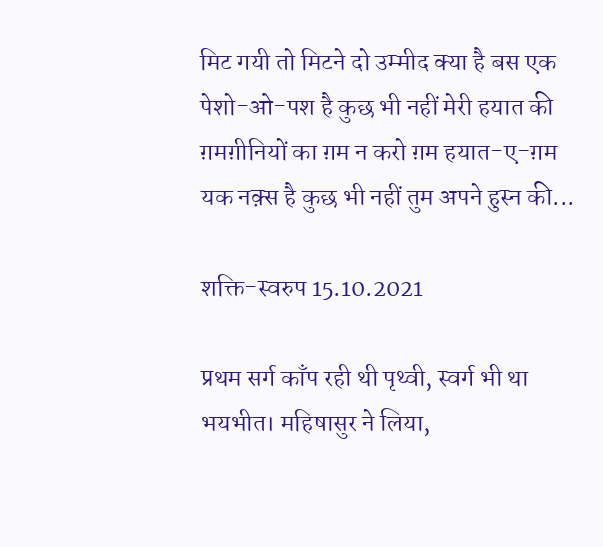मिट गयी तो मिटने दो उम्मीद क्या है बस एक पेशो-ओ-पश है कुछ भी नहीं मेरी हयात की ग़मग़ीनियों का ग़म न करो ग़म हयात-ए-ग़म यक नक़्स है कुछ भी नहीं तुम अपने हुस्न की...

शक्ति-स्वरुप 15.10.2021

प्रथम सर्ग काँप रही थी पृथ्वी, स्वर्ग भी था भयभीत। महिषासुर ने लिया,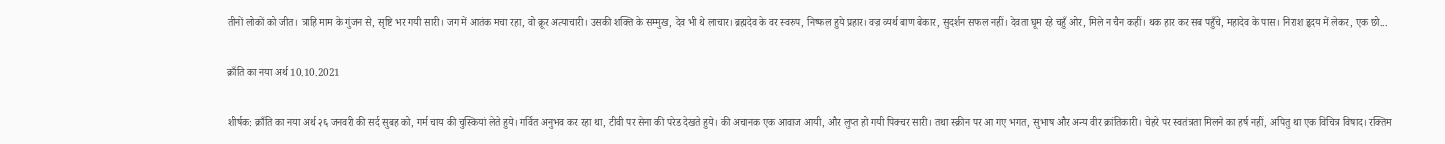तीनों लोकों को जीत। त्राहि माम के गुंजन से, सृष्टि भर गयी सारी। जग में आतंक मचा रहा, वो क्रूर अत्याचारी। उसकी शक्ति के सम्मुख, देव भी थे लाचार। ब्रह्मदेव के वर स्वरुप, निष्फल हुये प्रहार। वज्र व्यर्थ बाण बेकार, सुदर्शन सफल नहीं। देवता घूम रहे चहुँ ओर, मिले न चैन कहीं। थक हार कर सब पहुँचे, महादेव के पास। निराश हृदय में लेकर, एक छो...

क्राँति का नया अर्थ 10.10.2021

शीर्षक: क्राँति का नया अर्थ २६ जनवरी की सर्द सुबह को, गर्म चाय की चुस्कियां लेते हुये। गर्वित अनुभव कर रहा था, टीवी पर सेना की परेड देखते हुये। की अचानक एक आवाज आयी, और लुप्त हो गयी पिक्चर सारी। तथा स्क्रीन पर आ गए भगत, सुभाष और अन्य वीर क्रांतिकारी। चेहरे पर स्वतंत्रता मिलने का हर्ष नहीं, अपितु था एक विचित्र विषाद। रक्तिम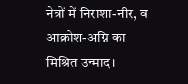नेत्रों में निराशा-नीर, व आक्रोश-अग्नि का मिश्रित उन्माद।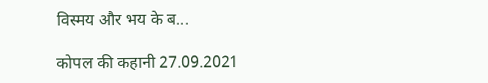विस्मय और भय के ब...

कोपल की कहानी 27.09.2021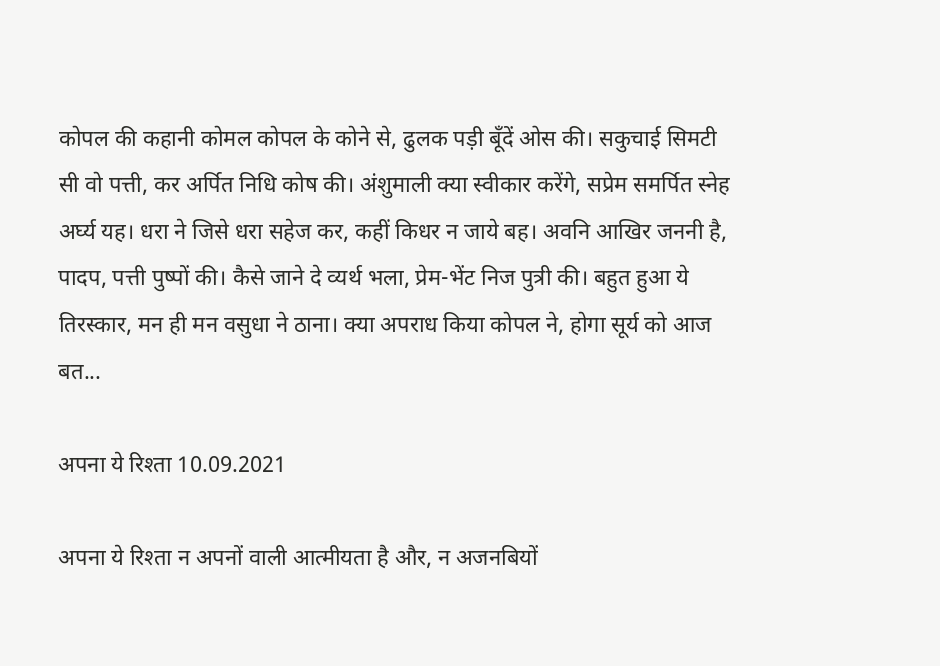कोपल की कहानी कोमल कोपल के कोने से, ढुलक पड़ी बूँदें ओस की। सकुचाई सिमटी सी वो पत्ती, कर अर्पित निधि कोष की। अंशुमाली क्या स्वीकार करेंगे, सप्रेम समर्पित स्नेह अर्घ्य यह। धरा ने जिसे धरा सहेज कर, कहीं किधर न जाये बह। अवनि आखिर जननी है, पादप, पत्ती पुष्पों की। कैसे जाने दे व्यर्थ भला, प्रेम-भेंट निज पुत्री की। बहुत हुआ ये तिरस्कार, मन ही मन वसुधा ने ठाना। क्या अपराध किया कोपल ने, होगा सूर्य को आज बत...

अपना ये रिश्ता 10.09.2021

अपना ये रिश्ता न अपनों वाली आत्मीयता है और, न अजनबियों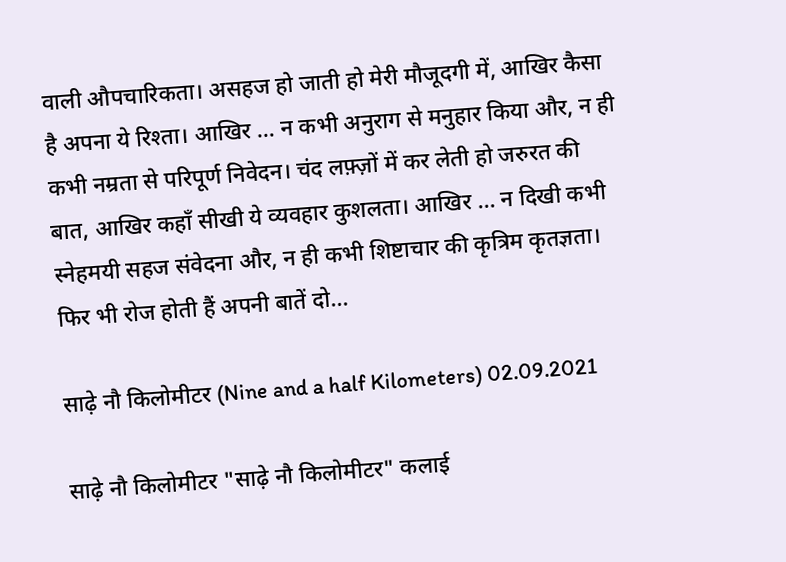वाली औपचारिकता। असहज हो जाती हो मेरी मौजूदगी में, आखिर कैसा है अपना ये रिश्ता। आखिर … न कभी अनुराग से मनुहार किया और, न ही कभी नम्रता से परिपूर्ण निवेदन। चंद लफ़्ज़ों में कर लेती हो जरुरत की बात, आखिर कहाँ सीखी ये व्यवहार कुशलता। आखिर … न दिखी कभी स्नेहमयी सहज संवेदना और, न ही कभी शिष्टाचार की कृत्रिम कृतज्ञता। फिर भी रोज होती हैं अपनी बातें दो...

साढ़े नौ किलोमीटर (Nine and a half Kilometers) 02.09.2021

साढ़े नौ किलोमीटर "साढ़े नौ किलोमीटर" कलाई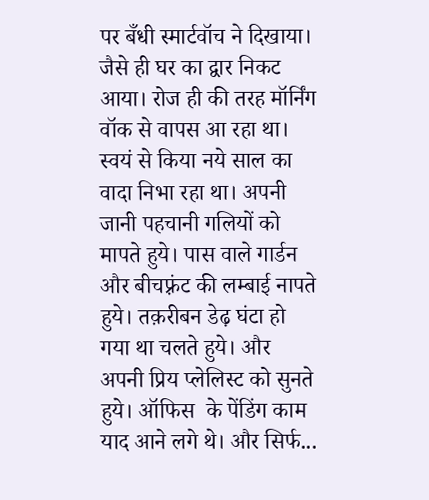पर बँधी स्मार्टवॉच ने दिखाया। जैसे ही घर का द्वार निकट आया। रोज ही की तरह मॉर्निंग वॉक से वापस आ रहा था। स्वयं से किया नये साल का वादा निभा रहा था। अपनी जानी पहचानी गलियों को मापते हुये। पास वाले गार्डन और बीचफ़्रंट की लम्बाई नापते हुये। तक़रीबन डेढ़ घंटा हो गया था चलते हुये। और अपनी प्रिय प्लेलिस्ट को सुनते हुये। ऑफिस  के पेंडिंग काम याद आने लगे थे। और सिर्फ...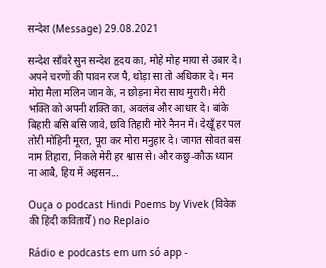सन्देश (Message) 29.08.2021

सन्देश साँवरे सुन सन्देश हृदय का, मोहे मोह माया से उबार दे। अपने चरणों की पावन रज पै, थोड़ा सा तो अधिकार दे। मन मोरा मैला मलिन जान के, न छोड़ना मेरा साथ मुरारी। मेरी भक्ति को अपनी शक्ति का, अवलंब और आधार दे। बांके बिहारी बसि बसि जावे, छवि तिहारी मोरे नैनन में। देखूँ हर पल तोरी मोहिनी मूरत, पूरा कर मोरा मनुहार दे। जागत सोवत बस नाम तिहारा, निकले मेरी हर श्वास से। और कछु-कौऊ ध्यान ना आबै, हिय में अइसन...

Ouça o podcast Hindi Poems by Vivek (विवेक की हिंदी कवितायेँ) no Replaio

Rádio e podcasts em um só app -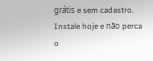grátis e sem cadastro. Instale hoje e não perca o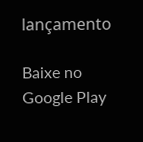lançamento

Baixe no Google Play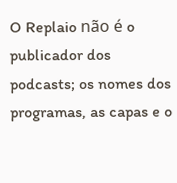O Replaio não é o publicador dos podcasts; os nomes dos programas, as capas e o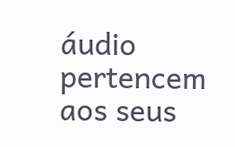áudio pertencem aos seus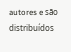autores e são distribuídos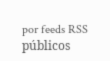por feeds RSS públicos